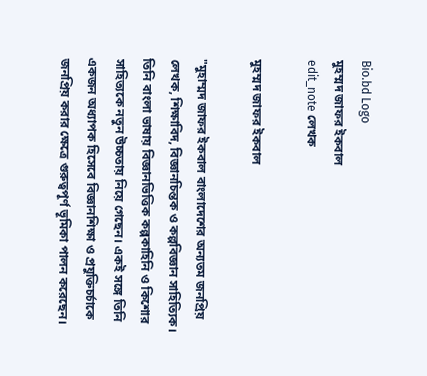Bio.bd Logo
মুহম্মদ জাফর ইকবাল
edit_note লেখক

মুহম্মদ জাফর ইকবাল

"মুহাম্মদ জাফর ইকবাল বাংলাদেশের অন্যতম জনপ্রিয় লেখক, শিক্ষাবিদ, বিজ্ঞানচিন্তক ও কল্পবিজ্ঞান সাহিত্যিক। তিনি বাংলা ভাষায় বিজ্ঞানভিত্তিক কল্পকাহিনি ও কিশোর সাহিত্যকে নতুন উচ্চতায় নিয়ে গেছেন। একই সঙ্গে তিনি একজন অধ্যাপক হিসেবে বিজ্ঞানশিক্ষা ও প্রযুক্তিচর্চাকে জনপ্রিয় করার ক্ষেত্রে গুরুত্বপূর্ণ ভূমিকা পালন করেছেন।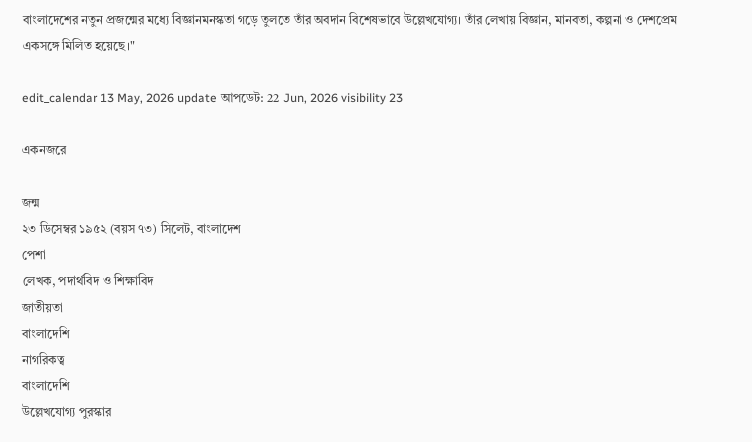বাংলাদেশের নতুন প্রজন্মের মধ্যে বিজ্ঞানমনস্কতা গড়ে তুলতে তাঁর অবদান বিশেষভাবে উল্লেখযোগ্য। তাঁর লেখায় বিজ্ঞান, মানবতা, কল্পনা ও দেশপ্রেম একসঙ্গে মিলিত হয়েছে।"

edit_calendar 13 May, 2026 update আপডেট: 22 Jun, 2026 visibility 23

একনজরে

জন্ম
২৩ ডিসেম্বর ১৯৫২ (বয়স ৭৩) সিলেট, বাংলাদেশ
পেশা
লেখক, পদার্থবিদ ও শিক্ষাবিদ
জাতীয়তা
বাংলাদেশি
নাগরিকত্ব
বাংলাদেশি
উল্লেখযোগ্য পুরস্কার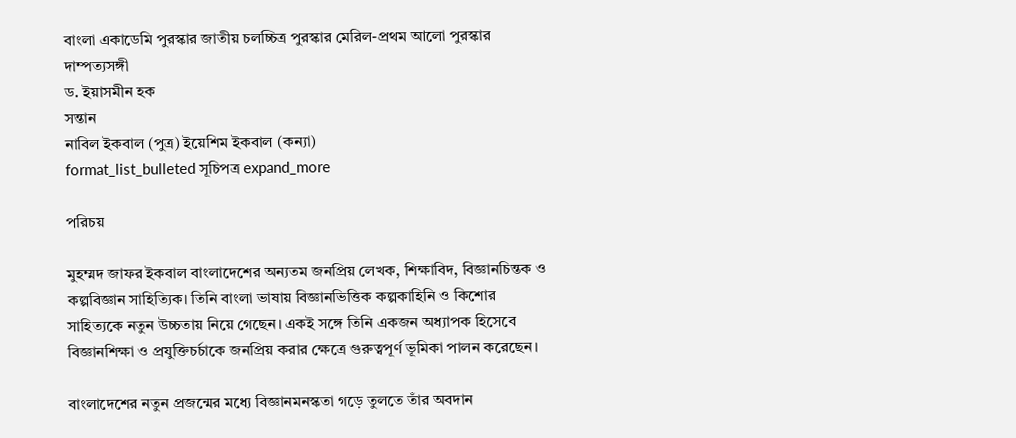বাংলা একাডেমি পুরস্কার জাতীয় চলচ্চিত্র পুরস্কার মেরিল-প্রথম আলো পুরস্কার
দাম্পত্যসঙ্গী
ড. ইয়াসমীন হক
সন্তান
নাবিল ইকবাল (পুত্র) ইয়েশিম ইকবাল (কন্যা)
format_list_bulleted সূচিপত্র expand_more

পরিচয়

মুহম্মদ জাফর ইকবাল বাংলাদেশের অন্যতম জনপ্রিয় লেখক, শিক্ষাবিদ, বিজ্ঞানচিন্তক ও কল্পবিজ্ঞান সাহিত্যিক। তিনি বাংলা ভাষায় বিজ্ঞানভিত্তিক কল্পকাহিনি ও কিশোর সাহিত্যকে নতুন উচ্চতায় নিয়ে গেছেন। একই সঙ্গে তিনি একজন অধ্যাপক হিসেবে বিজ্ঞানশিক্ষা ও প্রযুক্তিচর্চাকে জনপ্রিয় করার ক্ষেত্রে গুরুত্বপূর্ণ ভূমিকা পালন করেছেন।

বাংলাদেশের নতুন প্রজন্মের মধ্যে বিজ্ঞানমনস্কতা গড়ে তুলতে তাঁর অবদান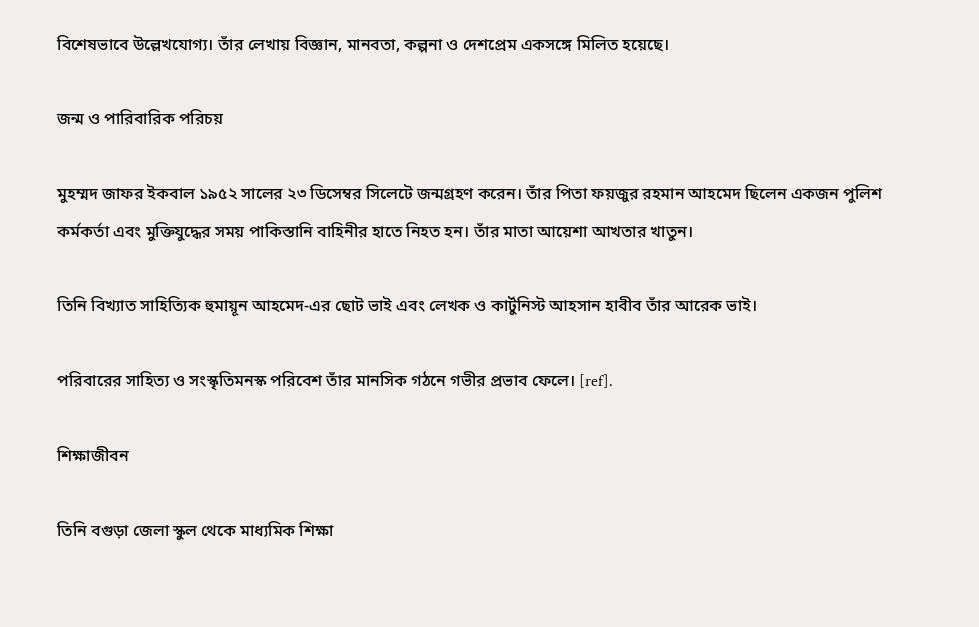বিশেষভাবে উল্লেখযোগ্য। তাঁর লেখায় বিজ্ঞান, মানবতা, কল্পনা ও দেশপ্রেম একসঙ্গে মিলিত হয়েছে।

জন্ম ও পারিবারিক পরিচয়

মুহম্মদ জাফর ইকবাল ১৯৫২ সালের ২৩ ডিসেম্বর সিলেটে জন্মগ্রহণ করেন। তাঁর পিতা ফয়জুর রহমান আহমেদ ছিলেন একজন পুলিশ কর্মকর্তা এবং মুক্তিযুদ্ধের সময় পাকিস্তানি বাহিনীর হাতে নিহত হন। তাঁর মাতা আয়েশা আখতার খাতুন।

তিনি বিখ্যাত সাহিত্যিক হুমায়ূন আহমেদ-এর ছোট ভাই এবং লেখক ও কার্টুনিস্ট আহসান হাবীব তাঁর আরেক ভাই।

পরিবারের সাহিত্য ও সংস্কৃতিমনস্ক পরিবেশ তাঁর মানসিক গঠনে গভীর প্রভাব ফেলে। [ref].

শিক্ষাজীবন

তিনি বগুড়া জেলা স্কুল থেকে মাধ্যমিক শিক্ষা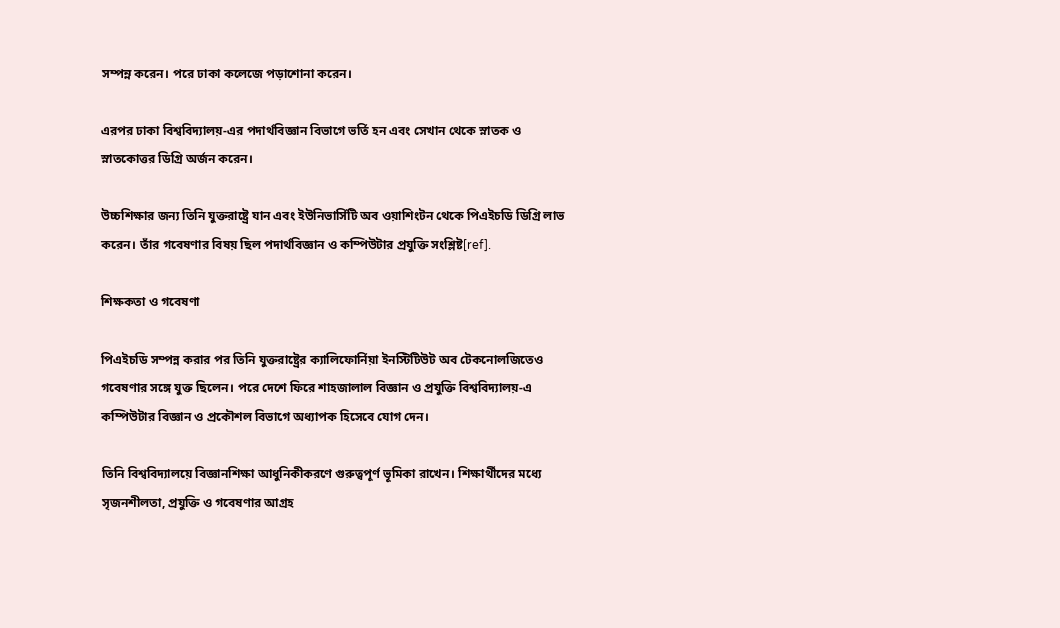সম্পন্ন করেন। পরে ঢাকা কলেজে পড়াশোনা করেন।

এরপর ঢাকা বিশ্ববিদ্যালয়-এর পদার্থবিজ্ঞান বিভাগে ভর্তি হন এবং সেখান থেকে স্নাতক ও স্নাতকোত্তর ডিগ্রি অর্জন করেন।

উচ্চশিক্ষার জন্য তিনি যুক্তরাষ্ট্রে যান এবং ইউনিভার্সিটি অব ওয়াশিংটন থেকে পিএইচডি ডিগ্রি লাভ করেন। তাঁর গবেষণার বিষয় ছিল পদার্থবিজ্ঞান ও কম্পিউটার প্রযুক্তি সংশ্লিষ্ট[ref].

শিক্ষকতা ও গবেষণা

পিএইচডি সম্পন্ন করার পর তিনি যুক্তরাষ্ট্রের ক্যালিফোর্নিয়া ইনস্টিটিউট অব টেকনোলজিতেও গবেষণার সঙ্গে যুক্ত ছিলেন। পরে দেশে ফিরে শাহজালাল বিজ্ঞান ও প্রযুক্তি বিশ্ববিদ্যালয়-এ কম্পিউটার বিজ্ঞান ও প্রকৌশল বিভাগে অধ্যাপক হিসেবে যোগ দেন।

তিনি বিশ্ববিদ্যালয়ে বিজ্ঞানশিক্ষা আধুনিকীকরণে গুরুত্বপূর্ণ ভূমিকা রাখেন। শিক্ষার্থীদের মধ্যে সৃজনশীলতা, প্রযুক্তি ও গবেষণার আগ্রহ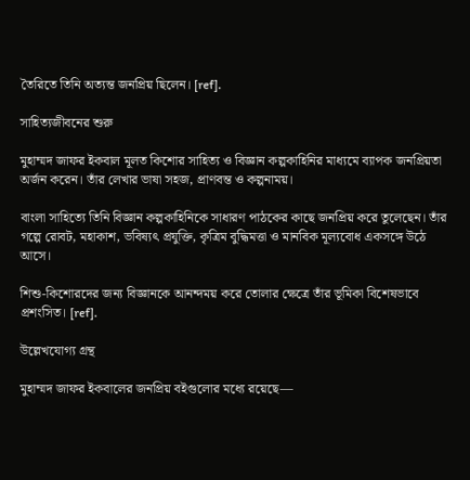তৈরিতে তিনি অত্যন্ত জনপ্রিয় ছিলেন। [ref].

সাহিত্যজীবনের শুরু

মুহাম্মদ জাফর ইকবাল মূলত কিশোর সাহিত্য ও বিজ্ঞান কল্পকাহিনির মাধ্যমে ব্যাপক জনপ্রিয়তা অর্জন করেন। তাঁর লেখার ভাষা সহজ, প্রাণবন্ত ও কল্পনাময়।

বাংলা সাহিত্যে তিনি বিজ্ঞান কল্পকাহিনিকে সাধারণ পাঠকের কাছে জনপ্রিয় করে তুলেছেন। তাঁর গল্পে রোবট, মহাকাশ, ভবিষ্যৎ প্রযুক্তি, কৃত্রিম বুদ্ধিমত্তা ও মানবিক মূল্যবোধ একসঙ্গে উঠে আসে।

শিশু-কিশোরদের জন্য বিজ্ঞানকে আনন্দময় করে তোলার ক্ষেত্রে তাঁর ভূমিকা বিশেষভাবে প্রশংসিত। [ref].

উল্লেখযোগ্য গ্রন্থ

মুহাম্মদ জাফর ইকবালের জনপ্রিয় বইগুলোর মধ্যে রয়েছে—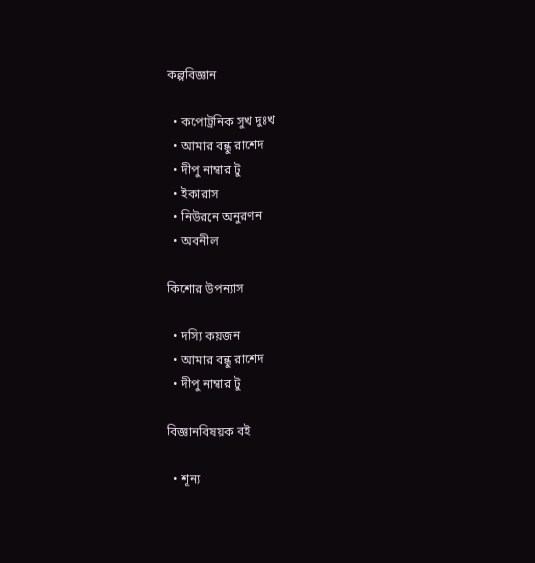কল্পবিজ্ঞান

  • কপোট্রনিক সুখ দুঃখ
  • আমার বন্ধু রাশেদ
  • দীপু নাম্বার টু
  • ইকারাস
  • নিউরনে অনুরণন
  • অবনীল

কিশোর উপন্যাস

  • দস্যি কয়জন
  • আমার বন্ধু রাশেদ
  • দীপু নাম্বার টু

বিজ্ঞানবিষয়ক বই

  • শূন্য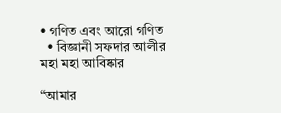• গণিত এবং আরো গণিত
  • বিজ্ঞানী সফদার আলীর মহা মহা আবিষ্কার

“আমার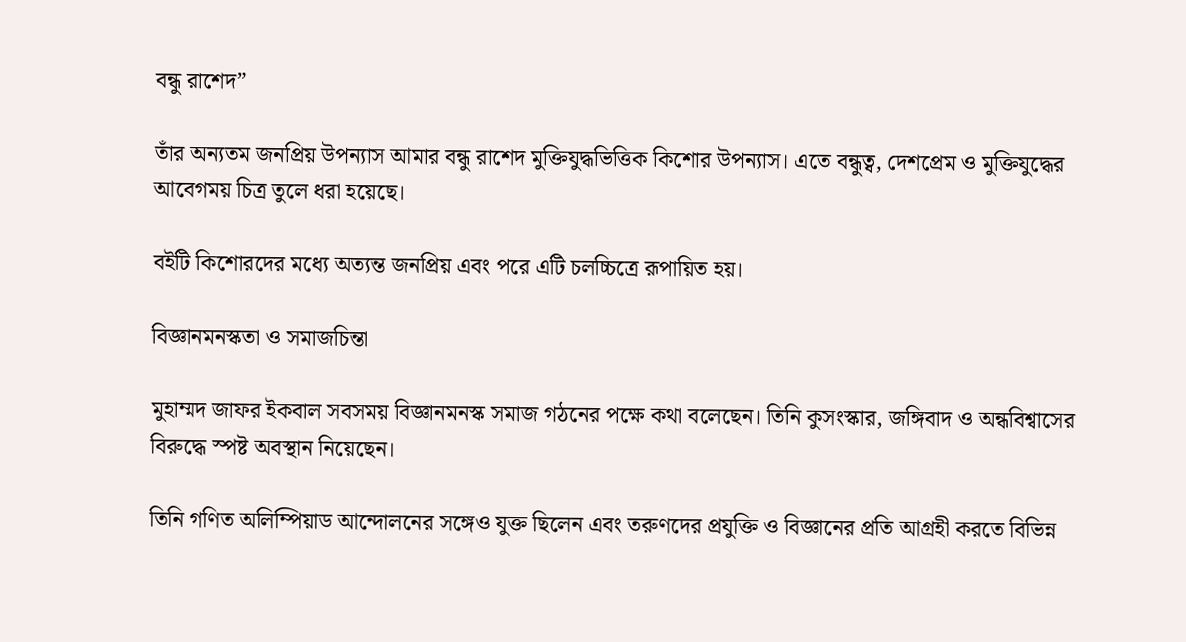বন্ধু রাশেদ”

তাঁর অন্যতম জনপ্রিয় উপন্যাস আমার বন্ধু রাশেদ মুক্তিযুদ্ধভিত্তিক কিশোর উপন্যাস। এতে বন্ধুত্ব, দেশপ্রেম ও মুক্তিযুদ্ধের আবেগময় চিত্র তুলে ধরা হয়েছে।

বইটি কিশোরদের মধ্যে অত্যন্ত জনপ্রিয় এবং পরে এটি চলচ্চিত্রে রূপায়িত হয়।

বিজ্ঞানমনস্কতা ও সমাজচিন্তা

মুহাম্মদ জাফর ইকবাল সবসময় বিজ্ঞানমনস্ক সমাজ গঠনের পক্ষে কথা বলেছেন। তিনি কুসংস্কার, জঙ্গিবাদ ও অন্ধবিশ্বাসের বিরুদ্ধে স্পষ্ট অবস্থান নিয়েছেন।

তিনি গণিত অলিম্পিয়াড আন্দোলনের সঙ্গেও যুক্ত ছিলেন এবং তরুণদের প্রযুক্তি ও বিজ্ঞানের প্রতি আগ্রহী করতে বিভিন্ন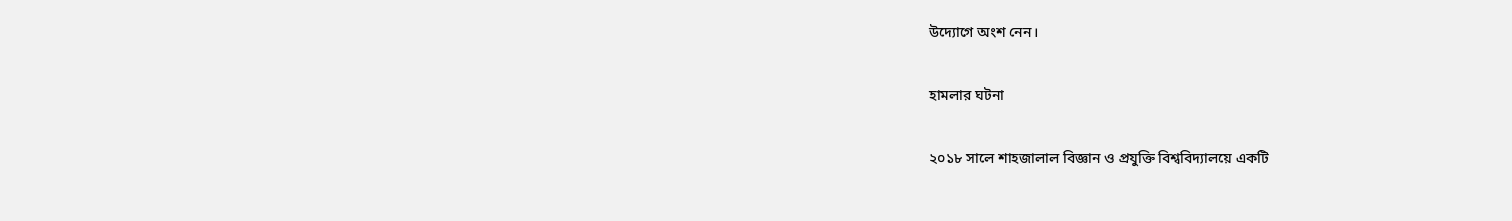উদ্যোগে অংশ নেন।

হামলার ঘটনা

২০১৮ সালে শাহজালাল বিজ্ঞান ও প্রযুক্তি বিশ্ববিদ্যালয়ে একটি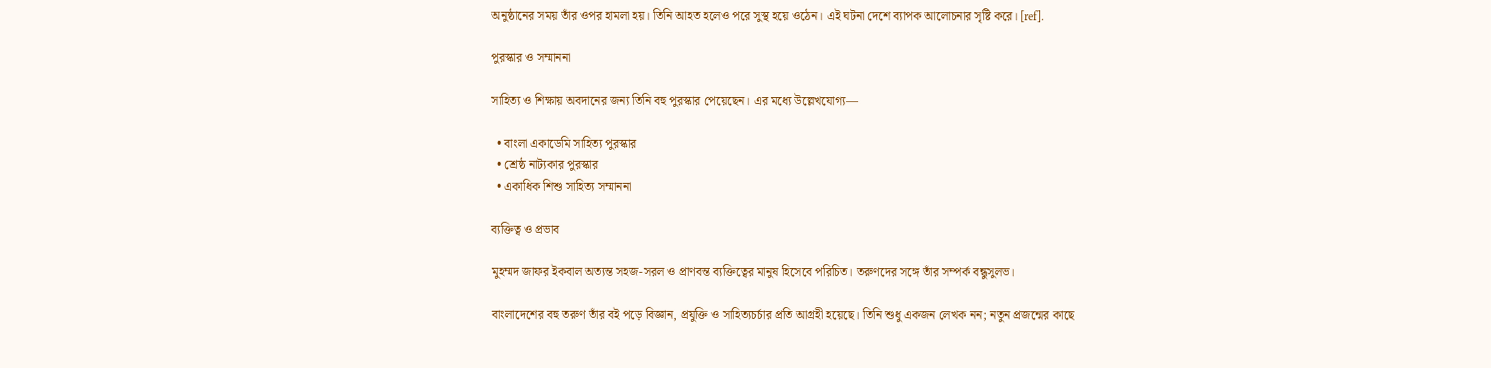অনুষ্ঠানের সময় তাঁর ওপর হামলা হয়। তিনি আহত হলেও পরে সুস্থ হয়ে ওঠেন। এই ঘটনা দেশে ব্যাপক আলোচনার সৃষ্টি করে। [ref].

পুরস্কার ও সম্মাননা

সাহিত্য ও শিক্ষায় অবদানের জন্য তিনি বহু পুরস্কার পেয়েছেন। এর মধ্যে উল্লেখযোগ্য—

  • বাংলা একাডেমি সাহিত্য পুরস্কার
  • শ্রেষ্ঠ নাট্যকার পুরস্কার
  • একাধিক শিশু সাহিত্য সম্মাননা

ব্যক্তিত্ব ও প্রভাব

মুহম্মদ জাফর ইকবাল অত্যন্ত সহজ-সরল ও প্রাণবন্ত ব্যক্তিত্বের মানুষ হিসেবে পরিচিত। তরুণদের সঙ্গে তাঁর সম্পর্ক বন্ধুসুলভ।

বাংলাদেশের বহু তরুণ তাঁর বই পড়ে বিজ্ঞান, প্রযুক্তি ও সাহিত্যচর্চার প্রতি আগ্রহী হয়েছে। তিনি শুধু একজন লেখক নন; নতুন প্রজন্মের কাছে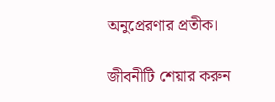অনুপ্রেরণার প্রতীক।

জীবনীটি শেয়ার করুন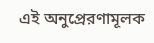এই অনুপ্রেরণামূলক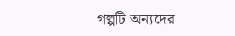গল্পটি অন্যদের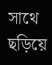সাথে ছড়িয়ে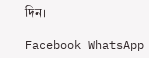দিন।

Facebook WhatsApp